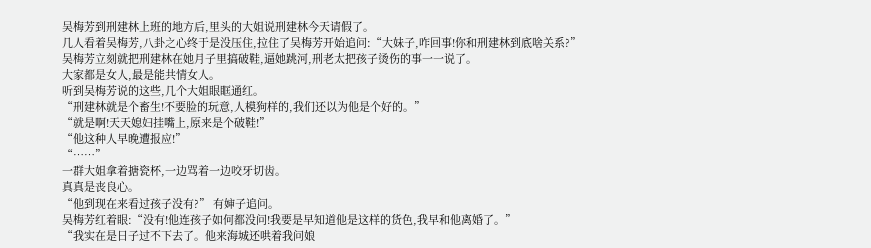吴梅芳到刑建林上班的地方后,里头的大姐说刑建林今天请假了。
几人看着吴梅芳,八卦之心终于是没压住,拉住了吴梅芳开始追问:“大妹子,咋回事!你和刑建林到底啥关系?”
吴梅芳立刻就把刑建林在她月子里搞破鞋,逼她跳河,刑老太把孩子烫伤的事一一说了。
大家都是女人,最是能共情女人。
听到吴梅芳说的这些,几个大姐眼眶通红。
“刑建林就是个畜生!不要脸的玩意,人模狗样的,我们还以为他是个好的。”
“就是啊!天天媳妇挂嘴上,原来是个破鞋!”
“他这种人早晚遭报应!”
“……”
一群大姐拿着搪瓷杯,一边骂着一边咬牙切齿。
真真是丧良心。
“他到现在来看过孩子没有?” 有婶子追问。
吴梅芳红着眼:“没有!他连孩子如何都没问!我要是早知道他是这样的货色,我早和他离婚了。”
“我实在是日子过不下去了。他来海城还哄着我问娘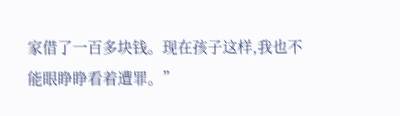家借了一百多块钱。现在孩子这样,我也不能眼睁睁看着遭罪。”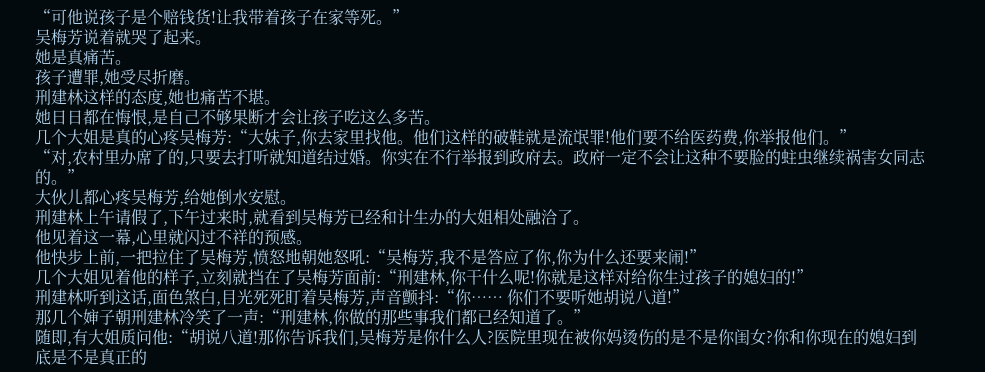“可他说孩子是个赔钱货!让我带着孩子在家等死。”
吴梅芳说着就哭了起来。
她是真痛苦。
孩子遭罪,她受尽折磨。
刑建林这样的态度,她也痛苦不堪。
她日日都在悔恨,是自己不够果断才会让孩子吃这么多苦。
几个大姐是真的心疼吴梅芳:“大妹子,你去家里找他。他们这样的破鞋就是流氓罪!他们要不给医药费,你举报他们。”
“对,农村里办席了的,只要去打听就知道结过婚。你实在不行举报到政府去。政府一定不会让这种不要脸的蛀虫继续祸害女同志的。”
大伙儿都心疼吴梅芳,给她倒水安慰。
刑建林上午请假了,下午过来时,就看到吴梅芳已经和计生办的大姐相处融洽了。
他见着这一幕,心里就闪过不祥的预感。
他快步上前,一把拉住了吴梅芳,愤怒地朝她怒吼:“吴梅芳,我不是答应了你,你为什么还要来闹!”
几个大姐见着他的样子,立刻就挡在了吴梅芳面前:“刑建林,你干什么呢!你就是这样对给你生过孩子的媳妇的!”
刑建林听到这话,面色煞白,目光死死盯着吴梅芳,声音颤抖:“你…… 你们不要听她胡说八道!”
那几个婶子朝刑建林冷笑了一声:“刑建林,你做的那些事我们都已经知道了。”
随即,有大姐质问他:“胡说八道!那你告诉我们,吴梅芳是你什么人?医院里现在被你妈烫伤的是不是你闺女?你和你现在的媳妇到底是不是真正的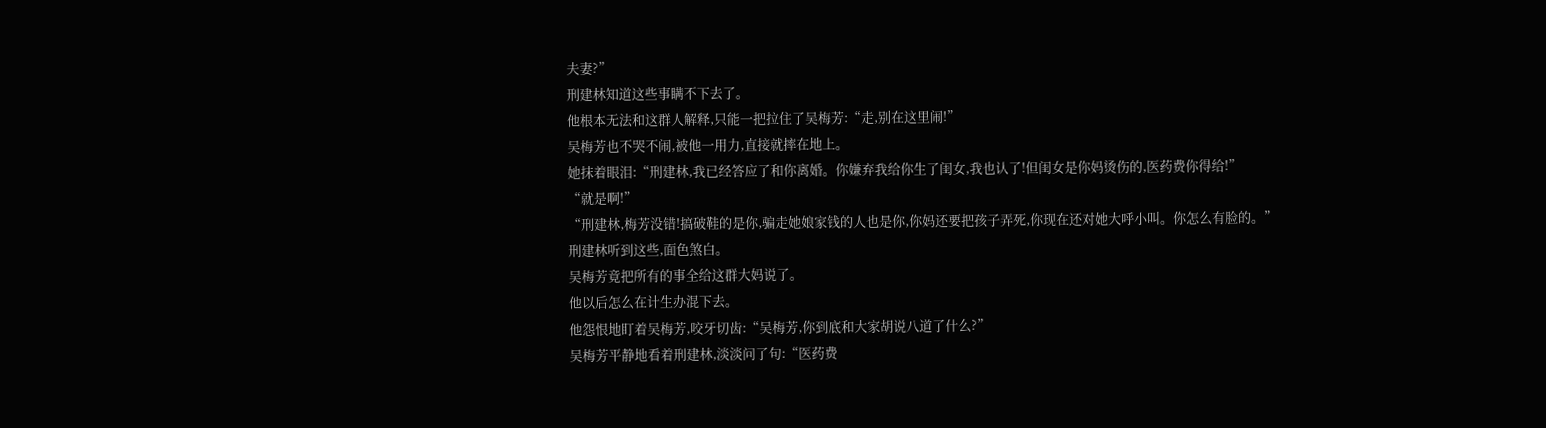夫妻?”
刑建林知道这些事瞒不下去了。
他根本无法和这群人解释,只能一把拉住了吴梅芳:“走,别在这里闹!”
吴梅芳也不哭不闹,被他一用力,直接就摔在地上。
她抹着眼泪:“刑建林,我已经答应了和你离婚。你嫌弃我给你生了闺女,我也认了!但闺女是你妈烫伤的,医药费你得给!”
“就是啊!”
“刑建林,梅芳没错!搞破鞋的是你,骗走她娘家钱的人也是你,你妈还要把孩子弄死,你现在还对她大呼小叫。你怎么有脸的。”
刑建林听到这些,面色煞白。
吴梅芳竟把所有的事全给这群大妈说了。
他以后怎么在计生办混下去。
他怨恨地盯着吴梅芳,咬牙切齿:“吴梅芳,你到底和大家胡说八道了什么?”
吴梅芳平静地看着刑建林,淡淡问了句:“医药费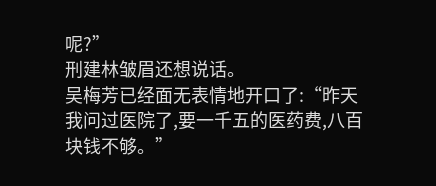呢?”
刑建林皱眉还想说话。
吴梅芳已经面无表情地开口了:“昨天我问过医院了,要一千五的医药费,八百块钱不够。”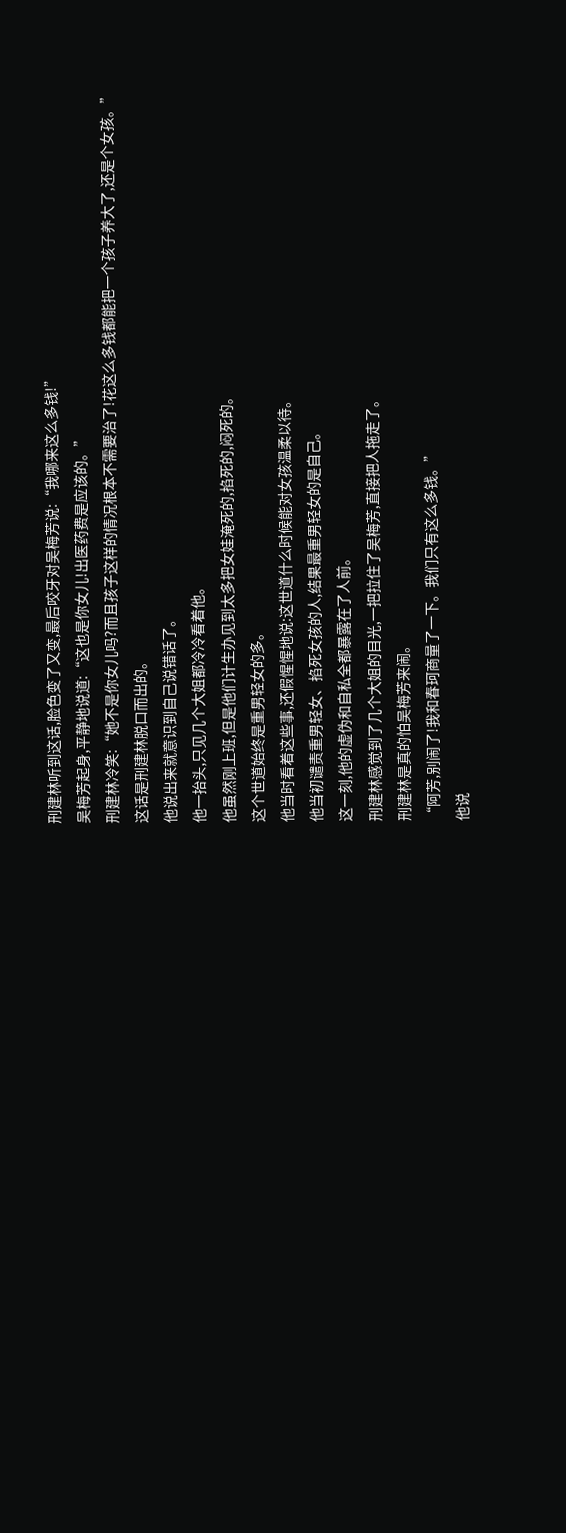刑建林听到这话,脸色变了又变,最后咬牙对吴梅芳说:“我哪来这么多钱!”
吴梅芳起身,平静地说道:“这也是你女儿!出医药费是应该的。”
刑建林冷笑:“她不是你女儿吗?而且孩子这样的情况根本不需要治了!花这么多钱都能把一个孩子养大了,还是个女孩。”
这话是刑建林脱口而出的。
他说出来就意识到自己说错话了。
他一抬头,只见几个大姐都冷冷看着他。
他虽然刚上班,但是他们计生办见到太多把女娃淹死的,掐死的,闷死的。
这个世道始终是重男轻女的多。
他当时看着这些事,还假惺惺地说:这世道什么时候能对女孩温柔以待。
他当初谴责重男轻女、掐死女孩的人,结果最重男轻女的是自己。
这一刻,他的虚伪和自私全都暴露在了人前。
刑建林感觉到了几个大姐的目光,一把拉住了吴梅芳,直接把人拖走了。
刑建林是真的怕吴梅芳来闹。
“阿芳,别闹了!我和春珂商量了一下。我们只有这么多钱。”
他说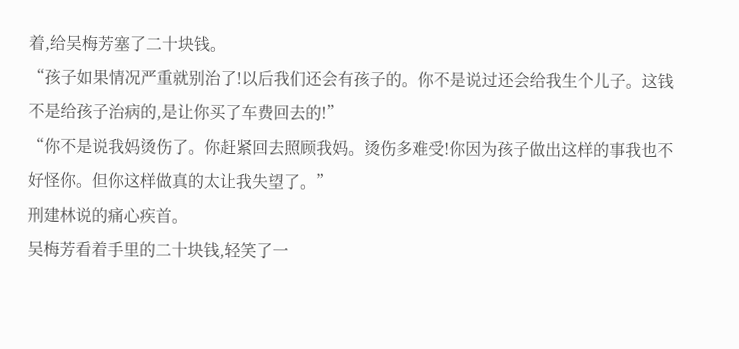着,给吴梅芳塞了二十块钱。
“孩子如果情况严重就别治了!以后我们还会有孩子的。你不是说过还会给我生个儿子。这钱不是给孩子治病的,是让你买了车费回去的!”
“你不是说我妈烫伤了。你赶紧回去照顾我妈。烫伤多难受!你因为孩子做出这样的事我也不好怪你。但你这样做真的太让我失望了。”
刑建林说的痛心疾首。
吴梅芳看着手里的二十块钱,轻笑了一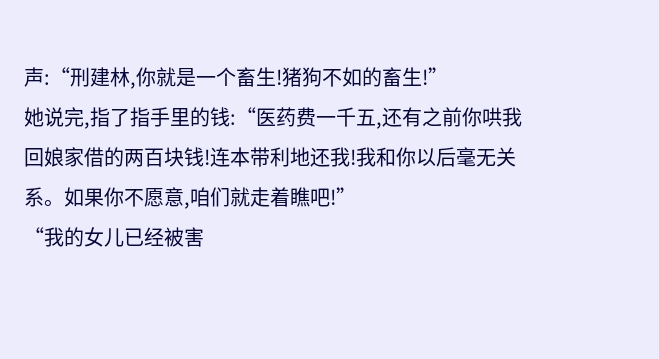声:“刑建林,你就是一个畜生!猪狗不如的畜生!”
她说完,指了指手里的钱:“医药费一千五,还有之前你哄我回娘家借的两百块钱!连本带利地还我!我和你以后毫无关系。如果你不愿意,咱们就走着瞧吧!”
“我的女儿已经被害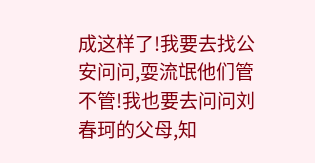成这样了!我要去找公安问问,耍流氓他们管不管!我也要去问问刘春珂的父母,知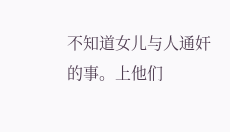不知道女儿与人通奸的事。上他们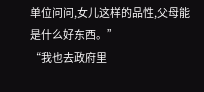单位问问,女儿这样的品性,父母能是什么好东西。”
“我也去政府里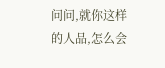问问,就你这样的人品,怎么会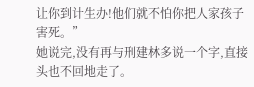让你到计生办!他们就不怕你把人家孩子害死。”
她说完,没有再与刑建林多说一个字,直接头也不回地走了。